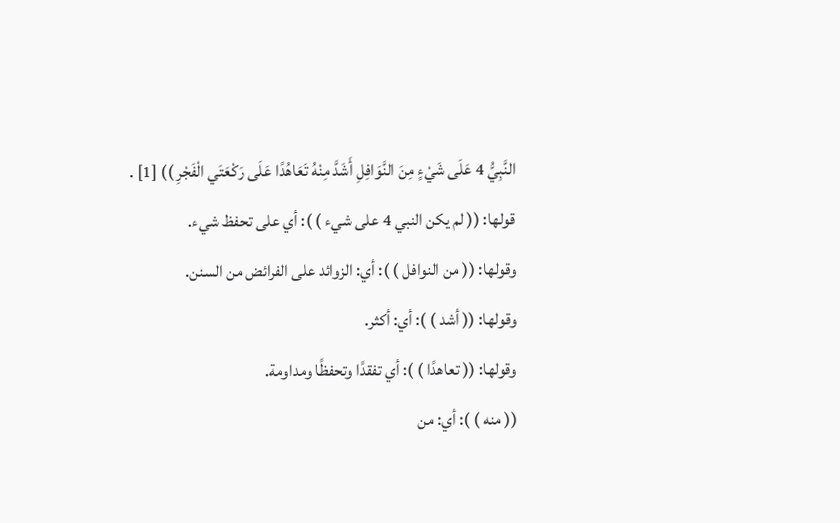النَّبِيُّ 4 عَلَى شَيْءٍ مِنَ النَّوَافِلِ أَشَدَّ مِنْهُ تَعَاهُدًا عَلَى رَكْعَتَي الْفَجْرِ )) [1] .
قولها: (( لم يكن النبي 4 على شيء ) ): أي على تحفظ شيء.
وقولها: (( من النوافل ) ): أي: الزوائد على الفرائض من السنن.
وقولها: (( أشد ) ): أي: أكثر.
وقولها: (( تعاهدًا ) ): أي تفقدًا وتحفظًا ومداومة.
(( منه ) ): أي: من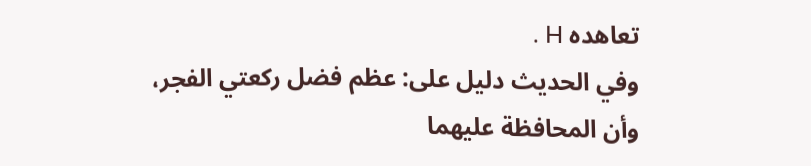تعاهده H .
وفي الحديث دليل على: عظم فضل ركعتي الفجر، وأن المحافظة عليهما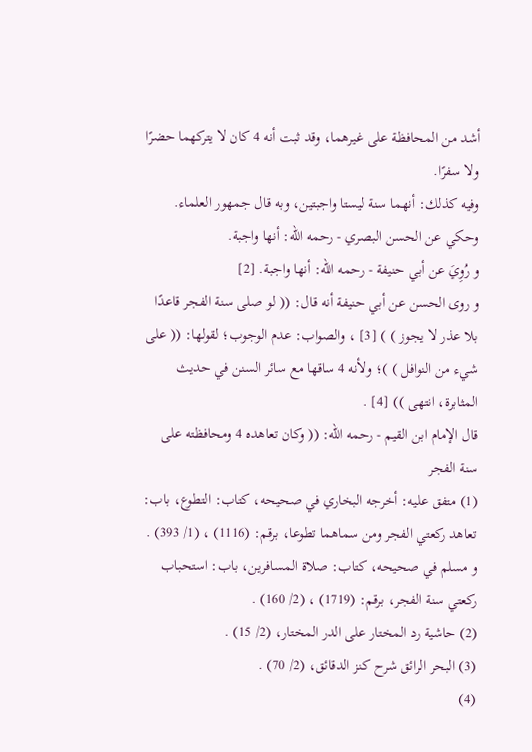أشد من المحافظة على غيرهما، وقد ثبت أنه 4 كان لا يتركهما حضرًا ولا سفرًا.
وفيه كذلك: أنهما سنة ليستا واجبتين، وبه قال جمهور العلماء.
وحكي عن الحسن البصري - رحمه الله: أنها واجبة.
و رُوِيَ عن أبي حنيفة - رحمه الله: أنها واجبة. [2]
و روى الحسن عن أبي حنيفة أنه قال: (( لو صلى سنة الفجر قاعدًا بلا عذر لا يجوز ) ) [3] ، والصواب: عدم الوجوب؛ لقولها: (( على شيء من النوافل ) )؛ ولأنه 4 ساقها مع سائر السنن في حديث المثابرة، انتهى )) [4] .
قال الإمام ابن القيم - رحمه الله: (( وكان تعاهده 4 ومحافظته على سنة الفجر
(1) متفق عليه: أخرجه البخاري في صحيحه، كتاب: التطوع، باب: تعاهد ركعتي الفجر ومن سماهما تطوعا، برقم: (1116) ، (1/ 393) .
و مسلم في صحيحه، كتاب: صلاة المسافرين، باب: استحباب ركعتي سنة الفجر، برقم: (1719) ، (2/ 160) .
(2) حاشية رد المختار على الدر المختار، (2/ 15) .
(3) البحر الرائق شرح كنز الدقائق، (2/ 70) .
(4)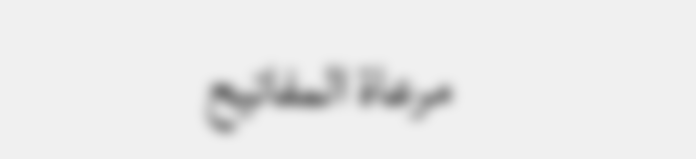مرعاة المفاتيح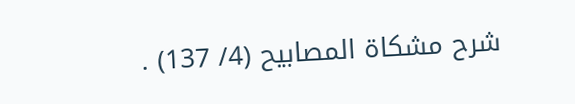شرح مشكاة المصابيح (4/ 137) .